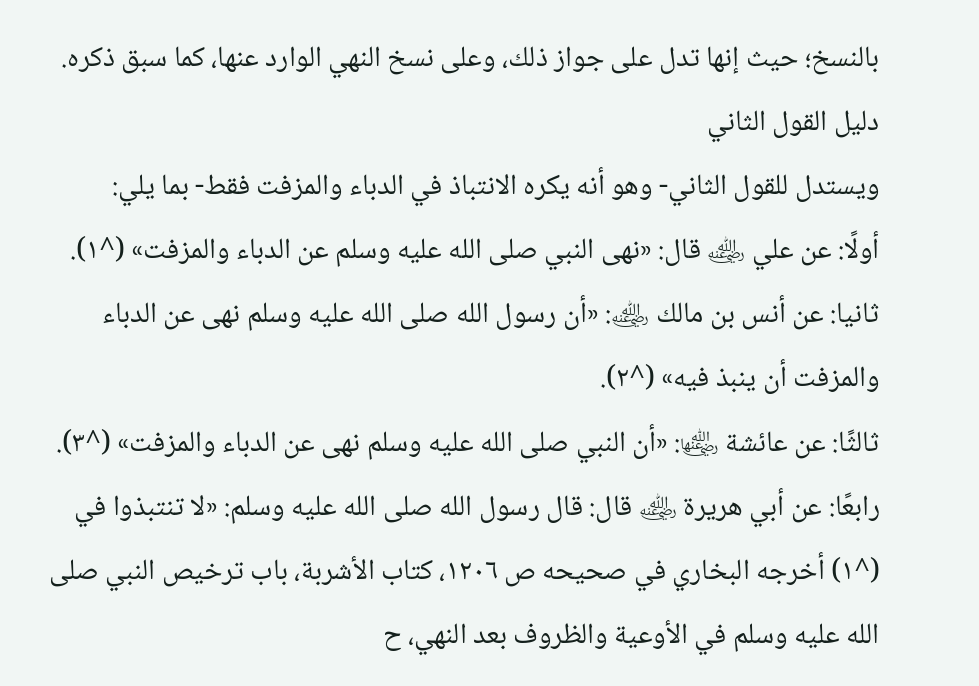بالنسخ؛ حيث إنها تدل على جواز ذلك، وعلى نسخ النهي الوارد عنها، كما سبق ذكره.
دليل القول الثاني
ويستدل للقول الثاني- وهو أنه يكره الانتباذ في الدباء والمزفت فقط- بما يلي:
أولًا: عن علي ﵁ قال: «نهى النبي صلى الله عليه وسلم عن الدباء والمزفت» (^١).
ثانيا: عن أنس بن مالك ﵁: «أن رسول الله صلى الله عليه وسلم نهى عن الدباء والمزفت أن ينبذ فيه» (^٢).
ثالثًا: عن عائشة ﵂: «أن النبي صلى الله عليه وسلم نهى عن الدباء والمزفت» (^٣).
رابعًا: عن أبي هريرة ﵁ قال: قال رسول الله صلى الله عليه وسلم: «لا تنتبذوا في
(^١) أخرجه البخاري في صحيحه ص ١٢٠٦، كتاب الأشربة، باب ترخيص النبي صلى الله عليه وسلم في الأوعية والظروف بعد النهي، ح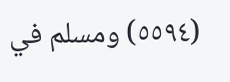(٥٥٩٤) ومسلم في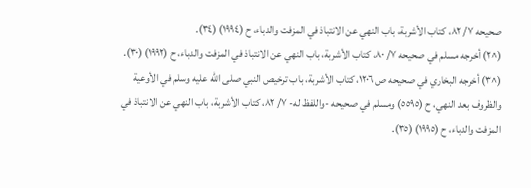صحيحه ٧/ ٨٢، كتاب الأشربة، باب النهي عن الانتباذ في المزفت والدباء، ح (١٩٩٤) (٣٤).
(^٢) أخرجه مسلم في صحيحه ٧/ ٨٠، كتاب الأشربة، باب النهي عن الانتباذ في المزفت والدباء، ح (١٩٩٢) (٣٠).
(^٣) أخرجه البخاري في صحيحه ص ١٢٠٦، كتاب الأشربة، باب ترخيص النبي صلى الله عليه وسلم في الأوعية والظروف بعد النهي، ح (٥٥٩٥) ومسلم في صحيحه -واللفظ له- ٧/ ٨٢، كتاب الأشربة، باب النهي عن الانتباذ في المزفت والدباء، ح (١٩٩٥) (٣٥).